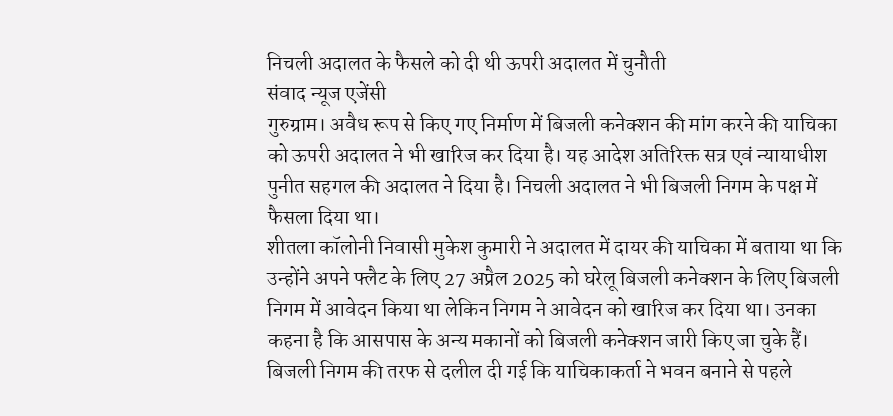निचली अदालत के फैसले को दी थी ऊपरी अदालत में चुनौती
संवाद न्यूज एजेंसी
गुरुग्राम। अवैध रूप से किए गए निर्माण में बिजली कनेक्शन की मांग करने की याचिका को ऊपरी अदालत ने भी खारिज कर दिया है। यह आदेश अतिरिक्त सत्र एवं न्यायाधीश पुनीत सहगल की अदालत ने दिया है। निचली अदालत ने भी बिजली निगम के पक्ष में फैसला दिया था।
शीतला कॉलोनी निवासी मुकेश कुमारी ने अदालत में दायर की याचिका में बताया था कि उन्होंने अपने फ्लैट के लिए 27 अप्रैल 2025 को घरेलू बिजली कनेक्शन के लिए बिजली निगम में आवेदन किया था लेकिन निगम ने आवेदन को खारिज कर दिया था। उनका कहना है कि आसपास के अन्य मकानों को बिजली कनेक्शन जारी किए जा चुके हैं।
बिजली निगम की तरफ से दलील दी गई कि याचिकाकर्ता ने भवन बनाने से पहले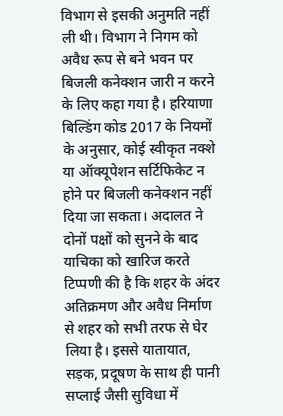विभाग से इसकी अनुमति नहीं ली थी। विभाग ने निगम को अवैध रूप से बने भवन पर बिजली कनेक्शन जारी न करने के लिए कहा गया है। हरियाणा बिल्डिंग कोड 2017 के नियमों के अनुसार, कोई स्वीकृत नक्शे या ऑक्यूपेशन सर्टिफिकेट न होने पर बिजली कनेक्शन नहीं दिया जा सकता। अदालत ने दोनों पक्षों को सुनने के बाद याचिका को खारिज करते टिप्पणी की है कि शहर के अंदर अतिक्रमण और अवैध निर्माण से शहर को सभी तरफ से घेर लिया है। इससे यातायात, सड़क, प्रदूषण के साथ ही पानी सप्लाई जैसी सुविधा में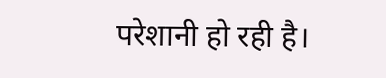परेशानी हो रही है।